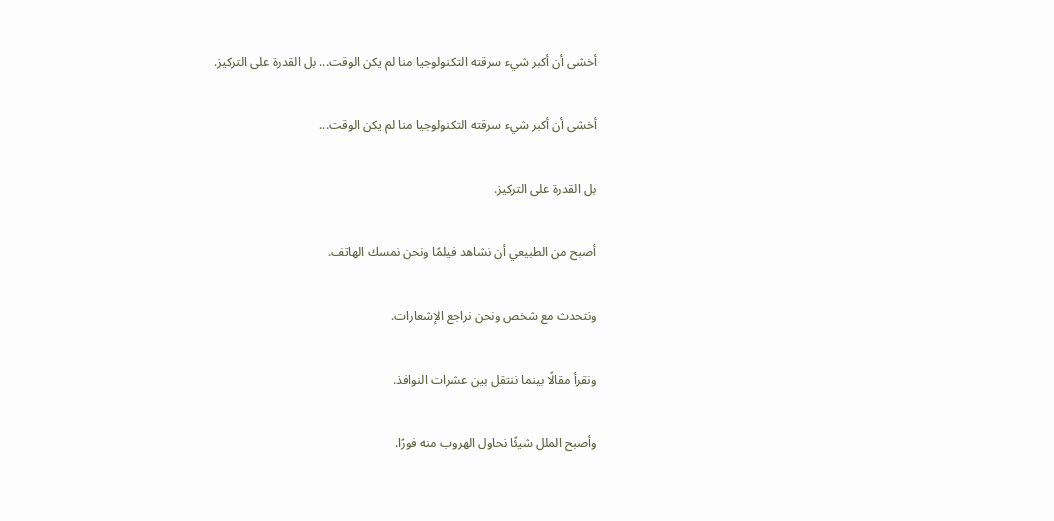أخشى أن أكبر شيء سرقته التكنولوجيا منا لم يكن الوقت... بل القدرة على التركيز.

أخشى أن أكبر شيء سرقته التكنولوجيا منا لم يكن الوقت...

بل القدرة على التركيز.

أصبح من الطبيعي أن نشاهد فيلمًا ونحن نمسك الهاتف.

ونتحدث مع شخص ونحن نراجع الإشعارات.

ونقرأ مقالًا بينما ننتقل بين عشرات النوافذ.

وأصبح الملل شيئًا نحاول الهروب منه فورًا.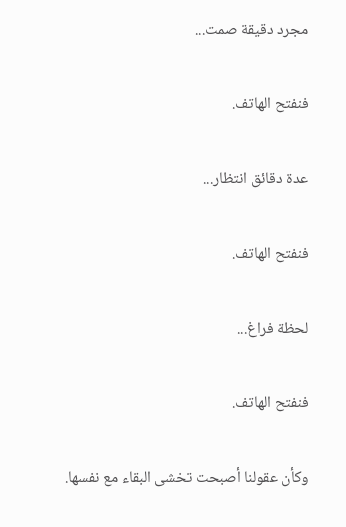مجرد دقيقة صمت...

فنفتح الهاتف.

عدة دقائق انتظار...

فنفتح الهاتف.

لحظة فراغ...

فنفتح الهاتف.

وكأن عقولنا أصبحت تخشى البقاء مع نفسها.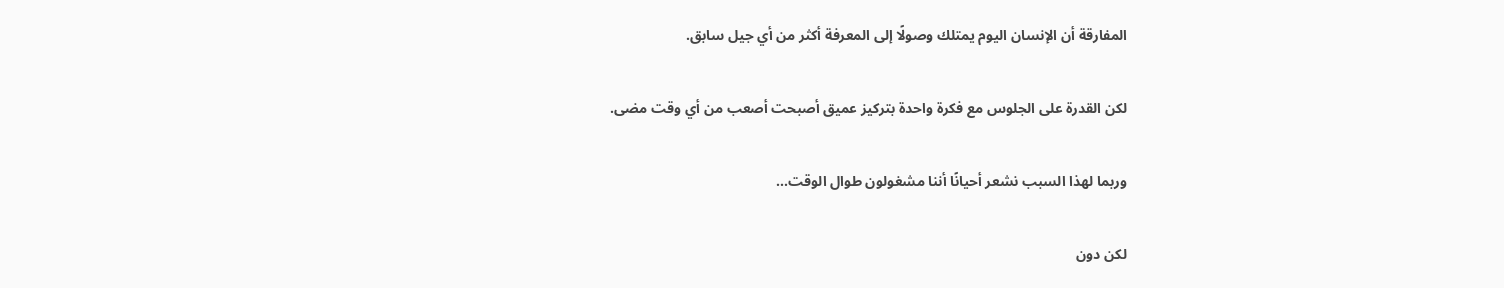المفارقة أن الإنسان اليوم يمتلك وصولًا إلى المعرفة أكثر من أي جيل سابق.

لكن القدرة على الجلوس مع فكرة واحدة بتركيز عميق أصبحت أصعب من أي وقت مضى.

وربما لهذا السبب نشعر أحيانًا أننا مشغولون طوال الوقت...

لكن دون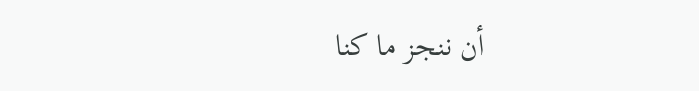أن ننجز ما كنا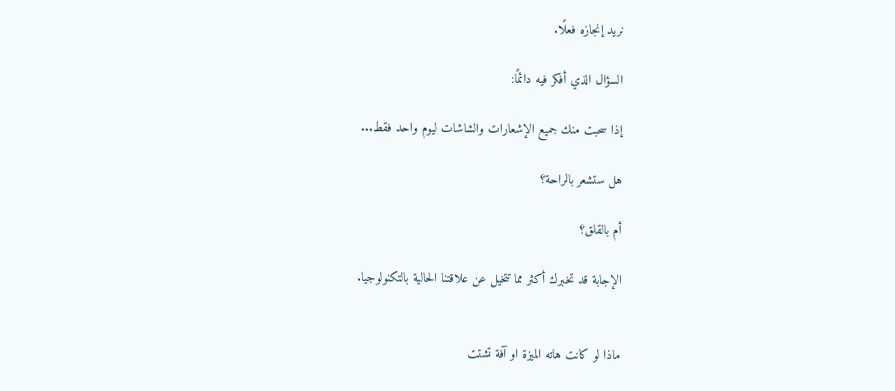نريد إنجازه فعلًا.

السؤال الذي أفكر فيه دائمًا:

إذا سحبت منك جميع الإشعارات والشاشات ليوم واحد فقط...

هل ستشعر بالراحة؟

أم بالقلق؟

الإجابة قد تخبرك أكثر مما تتخيل عن علاقتنا الحالية بالتكنولوجيا.


ماذا لو كانت هاته الميزة او آفة تشتت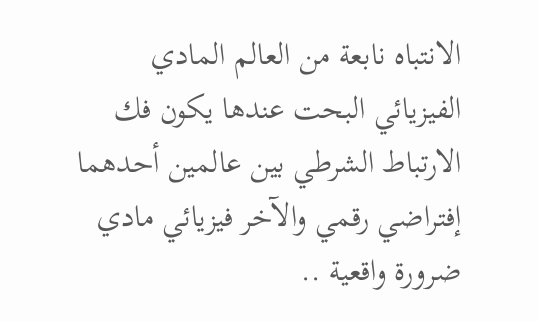الانتباه نابعة من العالم المادي الفيزيائي البحت عندها يكون فك الارتباط الشرطي بين عالمين أحدهما إفتراضي رقمي والآخر فيزيائي مادي ضرورة واقعية ..